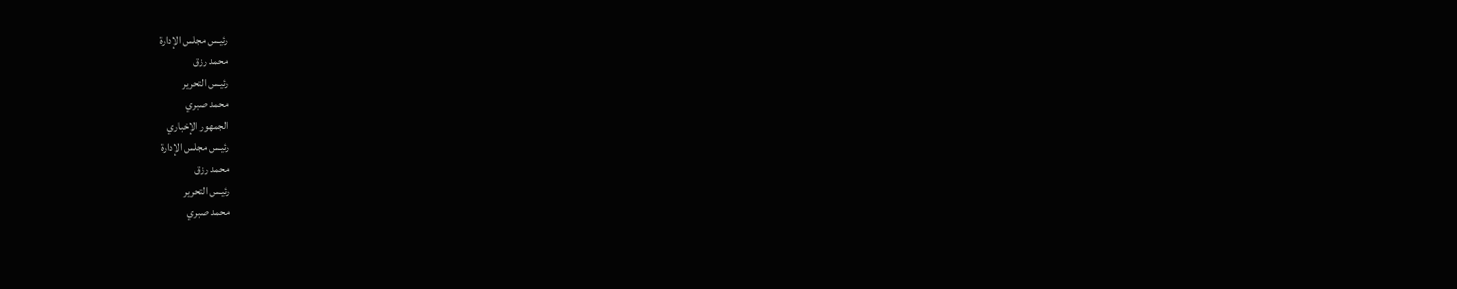رئيـس مجلس الإدارة
محمد رزق
رئيـس التحرير
محمد صبري
الجمهور الإخباري
رئيـس مجلس الإدارة
محمد رزق
رئيـس التحرير
محمد صبري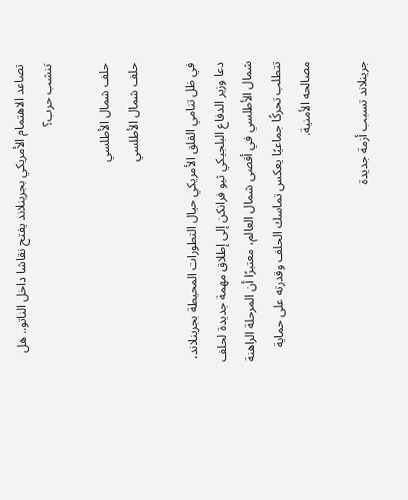تصاعد الاهتمام الأمريكي بجرينلاند يفتح نقاشا داخل الناتو.. هل تنشب حرب؟

حلف شمال الأطلسي
حلف شمال الأطلسي

في ظل تنامي القلق الأمريكي حيال التطورات المحيطة بجرينلاند، دعا وزير الدفاع البلجيكي ثيو فرانكن إلى إطلاق مهمة جديدة لحلف شمال الأطلسي في أقصى شمال العالم، معتبرًا أن المرحلة الراهنة تتطلب تحركًا جماعيًا يعكس تماسك الحلف وقدرته على حماية مصالحه الأمنية.

جرينلاند تسبب أزمة جديدة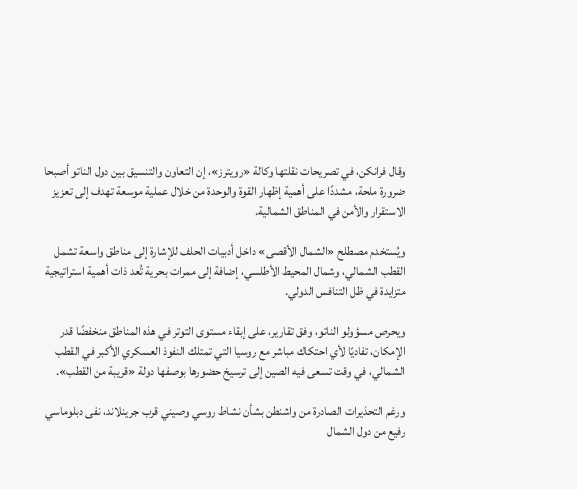وقال فرانكن، في تصريحات نقلتها وكالة «رويترز»، إن التعاون والتنسيق بين دول الناتو أصبحا ضرورة ملحة، مشددًا على أهمية إظهار القوة والوحدة من خلال عملية موسعة تهدف إلى تعزيز الاستقرار والأمن في المناطق الشمالية.

ويُستخدم مصطلح «الشمال الأقصى» داخل أدبيات الحلف للإشارة إلى مناطق واسعة تشمل القطب الشمالي، وشمال المحيط الأطلسي، إضافة إلى ممرات بحرية تُعد ذات أهمية استراتيجية متزايدة في ظل التنافس الدولي.

ويحرص مسؤولو الناتو، وفق تقارير، على إبقاء مستوى التوتر في هذه المناطق منخفضًا قدر الإمكان، تفاديًا لأي احتكاك مباشر مع روسيا التي تمتلك النفوذ العسكري الأكبر في القطب الشمالي، في وقت تسعى فيه الصين إلى ترسيخ حضورها بوصفها دولة «قريبة من القطب».

ورغم التحذيرات الصادرة من واشنطن بشأن نشاط روسي وصيني قرب جرينلاند، نفى دبلوماسي رفيع من دول الشمال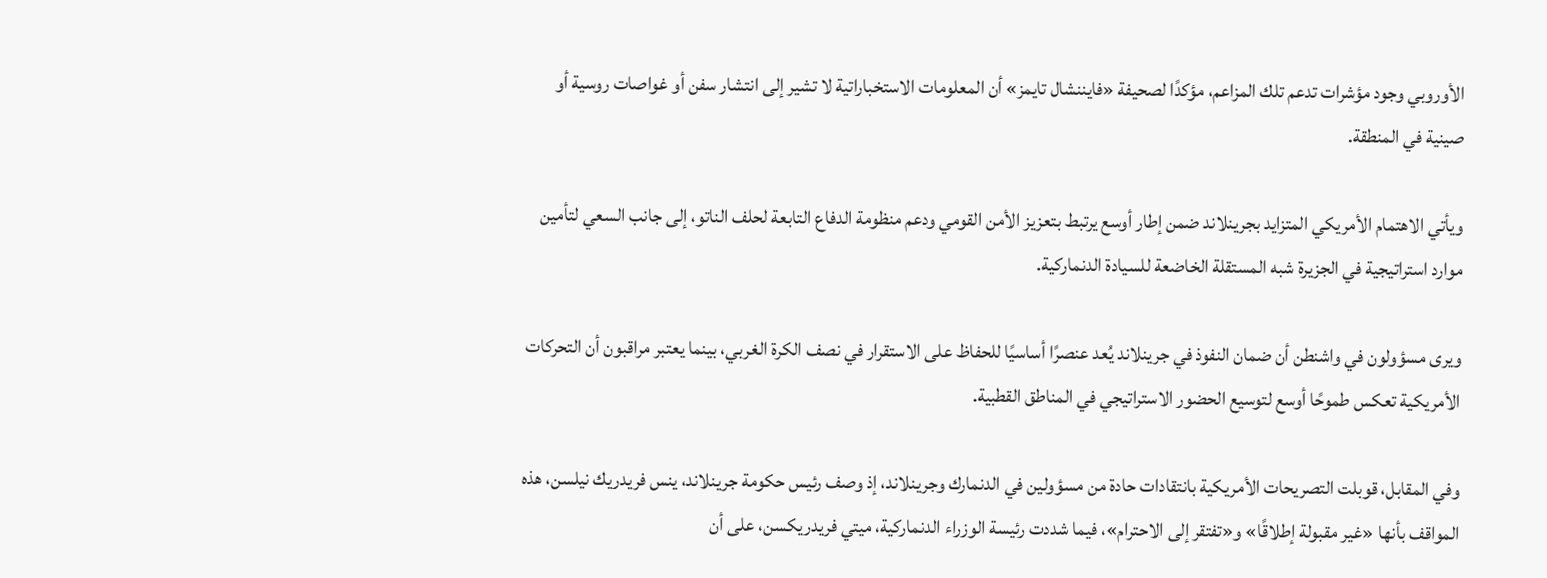الأوروبي وجود مؤشرات تدعم تلك المزاعم، مؤكدًا لصحيفة «فايننشال تايمز» أن المعلومات الاستخباراتية لا تشير إلى انتشار سفن أو غواصات روسية أو صينية في المنطقة.

ويأتي الاهتمام الأمريكي المتزايد بجرينلاند ضمن إطار أوسع يرتبط بتعزيز الأمن القومي ودعم منظومة الدفاع التابعة لحلف الناتو، إلى جانب السعي لتأمين موارد استراتيجية في الجزيرة شبه المستقلة الخاضعة للسيادة الدنماركية.

ويرى مسؤولون في واشنطن أن ضمان النفوذ في جرينلاند يُعد عنصرًا أساسيًا للحفاظ على الاستقرار في نصف الكرة الغربي، بينما يعتبر مراقبون أن التحركات الأمريكية تعكس طموحًا أوسع لتوسيع الحضور الاستراتيجي في المناطق القطبية.

وفي المقابل، قوبلت التصريحات الأمريكية بانتقادات حادة من مسؤولين في الدنمارك وجرينلاند، إذ وصف رئيس حكومة جرينلاند، ينس فريدريك نيلسن، هذه المواقف بأنها «غير مقبولة إطلاقًا» و«تفتقر إلى الاحترام»، فيما شددت رئيسة الوزراء الدنماركية، ميتي فريدريكسن، على أن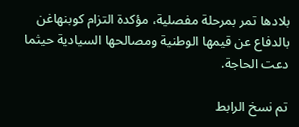بلادها تمر بمرحلة مفصلية، مؤكدة التزام كوبنهاغن بالدفاع عن قيمها الوطنية ومصالحها السيادية حيثما دعت الحاجة.

تم نسخ الرابط